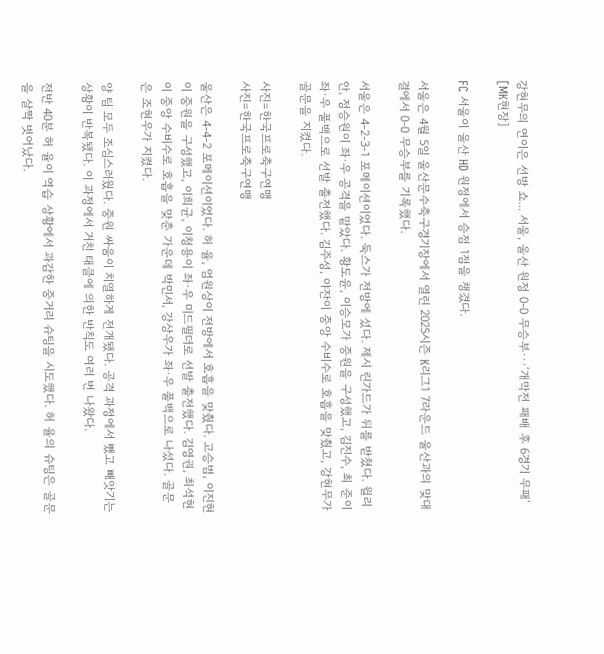강현무의 연이은 선방 쇼... 서울, 울산 원정 0-0 무승부···‘개막전 패배 후 6경기 무패’ [MK현장]

FC 서울이 울산 HD 원정에서 승점 1점을 챙겼다.

서울은 4월 5일 울산문수축구경기장에서 열린 2025시즌 K리그1 7라운드 울산과의 맞대결에서 0-0 무승부를 기록했다.

서울은 4-2-3-1 포메이션이었다. 둑스가 전방에 섰다. 제시 린가드가 뒤를 받쳤다. 윌리안, 정승원이 좌·우 공격을 맡았다. 황도윤, 이승모가 중원을 구성했고, 김진수, 최 준이 좌·우 풀백으로 선발 출전했다. 김주성, 야잔이 중앙 수비수로 호흡을 맞췄고, 강현무가 골문을 지켰다.

사진=한국프로축구연맹
사진=한국프로축구연맹

울산은 4-4-2 포메이션이었다. 허 율, 엄원상이 전방에서 호흡을 맞췄다. 고승범, 이진현이 중원을 구성했고, 이희균, 이청용이 좌·우 미드필더로 선발 출전했다. 김영권, 최석현이 중앙 수비수로 호흡을 맞춘 가운데 박민서, 강상우가 좌·우 풀백으로 나섰다. 골문은 조현우가 지켰다.

양 팀 모두 조심스러웠다. 중원 싸움이 치열하게 전개됐다. 공격 과정에서 뺐고 빼앗기는 상황이 반복됐다. 이 과정에서 거친 태클에 의한 반칙도 여러 번 나왔다.

전반 40분 허 율이 역습 상황에서 과감한 중거리 슈팅을 시도했다. 허 율의 슈팅은 골문을 살짝 벗어났다.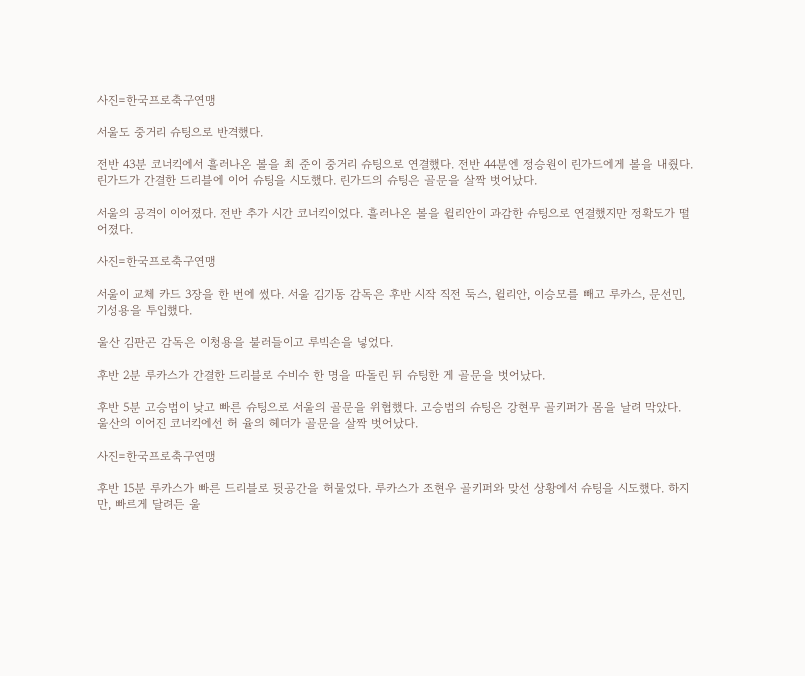사진=한국프로축구연맹

서울도 중거리 슈팅으로 반격했다.

전반 43분 코너킥에서 흘러나온 볼을 최 준이 중거리 슈팅으로 연결했다. 전반 44분엔 정승원이 린가드에게 볼을 내줬다. 린가드가 간결한 드리블에 이어 슈팅을 시도했다. 린가드의 슈팅은 골문을 살짝 벗어났다.

서울의 공격이 이어졌다. 전반 추가 시간 코너킥이었다. 흘러나온 볼을 윌리안이 과감한 슈팅으로 연결했지만 정확도가 떨어졌다.

사진=한국프로축구연맹

서울이 교체 카드 3장을 한 번에 썼다. 서울 김기동 감독은 후반 시작 직전 둑스, 윌리안, 이승모를 빼고 루카스, 문선민, 기성용을 투입했다.

울산 김판곤 감독은 이청용을 불러들이고 루빅손을 넣었다.

후반 2분 루카스가 간결한 드리블로 수비수 한 명을 따돌린 뒤 슈팅한 게 골문을 벗어났다.

후반 5분 고승범이 낮고 빠른 슈팅으로 서울의 골문을 위협했다. 고승범의 슈팅은 강현무 골키퍼가 몸을 날려 막았다. 울산의 이어진 코너킥에선 허 율의 헤더가 골문을 살짝 벗어났다.

사진=한국프로축구연맹

후반 15분 루카스가 빠른 드리블로 뒷공간을 허물었다. 루카스가 조현우 골키퍼와 맞선 상황에서 슈팅을 시도했다. 하지만, 빠르게 달려든 울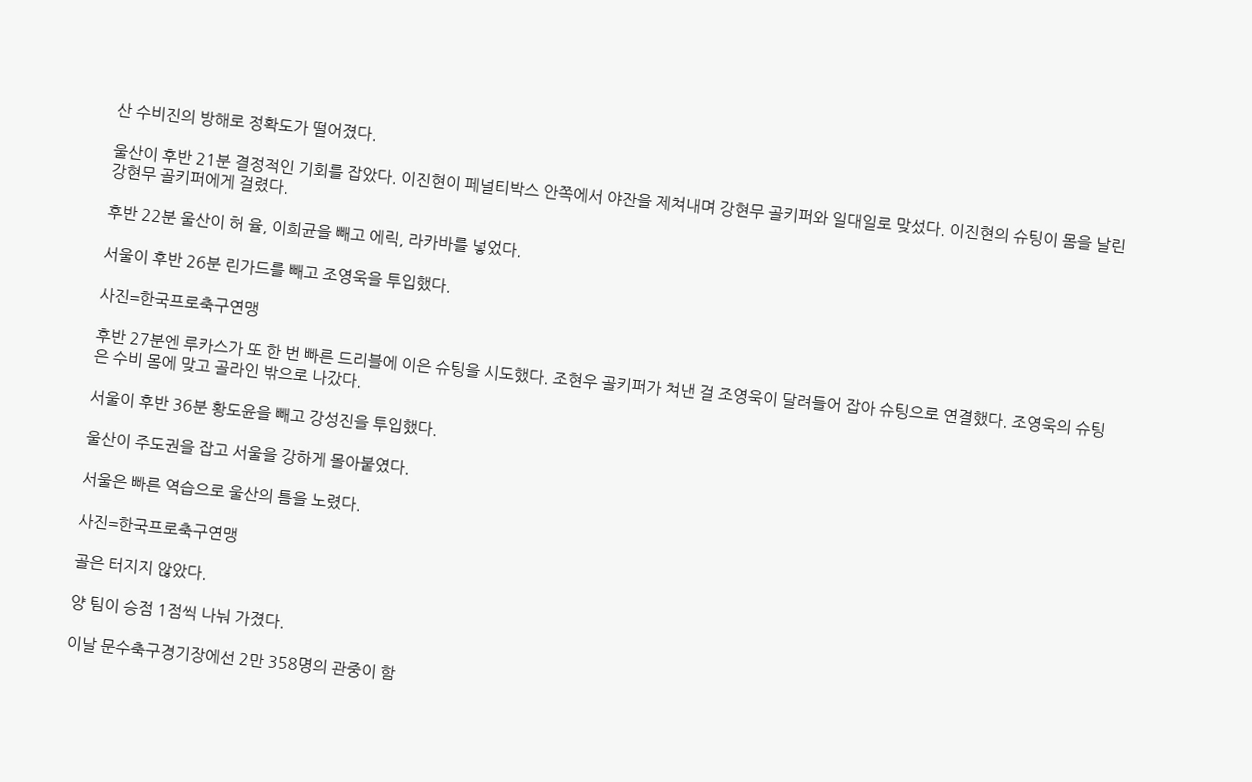산 수비진의 방해로 정확도가 떨어졌다.

울산이 후반 21분 결정적인 기회를 잡았다. 이진현이 페널티박스 안쪽에서 야잔을 제쳐내며 강현무 골키퍼와 일대일로 맞섰다. 이진현의 슈팅이 몸을 날린 강현무 골키퍼에게 걸렸다.

후반 22분 울산이 허 율, 이희균을 빼고 에릭, 라카바를 넣었다.

서울이 후반 26분 린가드를 빼고 조영욱을 투입했다.

사진=한국프로축구연맹

후반 27분엔 루카스가 또 한 번 빠른 드리블에 이은 슈팅을 시도했다. 조현우 골키퍼가 쳐낸 걸 조영욱이 달려들어 잡아 슈팅으로 연결했다. 조영욱의 슈팅은 수비 몸에 맞고 골라인 밖으로 나갔다.

서울이 후반 36분 황도윤을 빼고 강성진을 투입했다.

울산이 주도권을 잡고 서울을 강하게 몰아붙였다.

서울은 빠른 역습으로 울산의 틈을 노렸다.

사진=한국프로축구연맹

골은 터지지 않았다.

양 팀이 승점 1점씩 나눠 가졌다.

이날 문수축구경기장에선 2만 358명의 관중이 함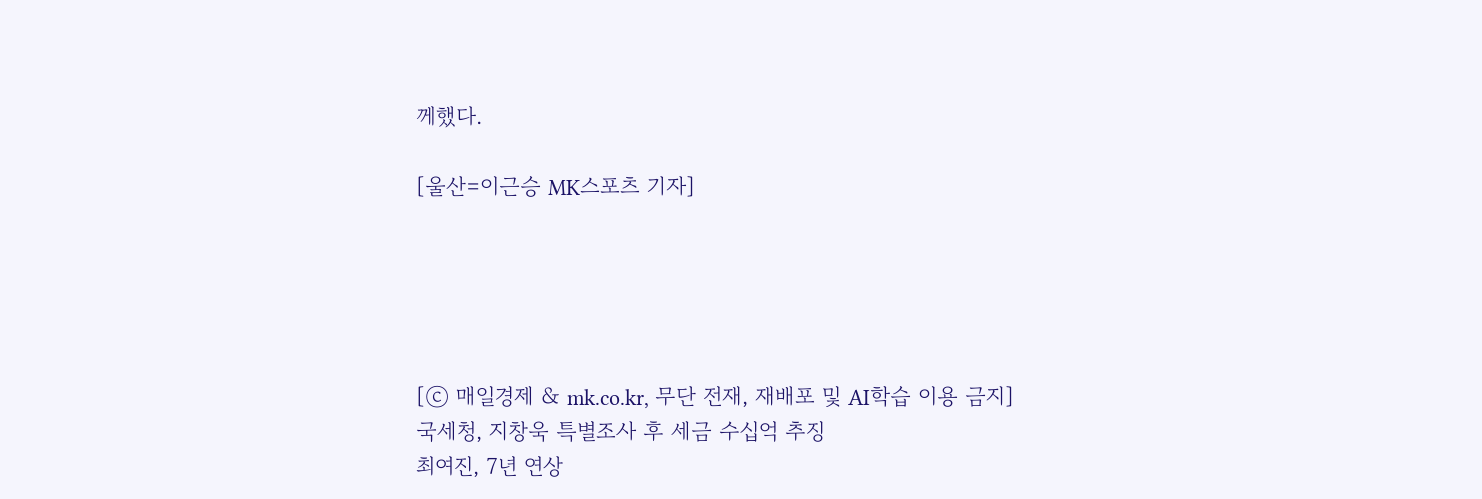께했다.

[울산=이근승 MK스포츠 기자]





[ⓒ 매일경제 & mk.co.kr, 무단 전재, 재배포 및 AI학습 이용 금지]
국세청, 지창욱 특별조사 후 세금 수십억 추징
최여진, 7년 연상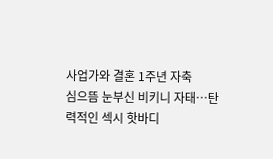사업가와 결혼 1주년 자축
심으뜸 눈부신 비키니 자태…탄력적인 섹시 핫바디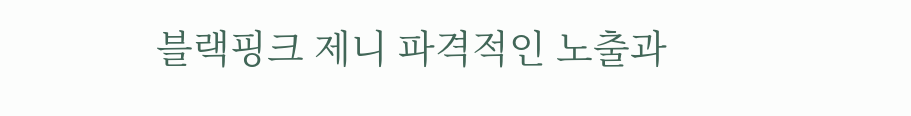블랙핑크 제니 파격적인 노출과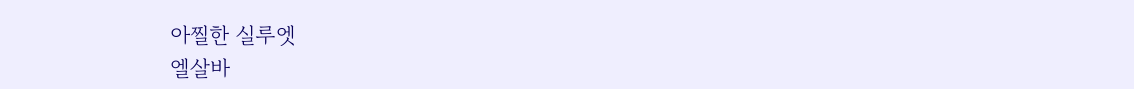아찔한 실루엣
엘살바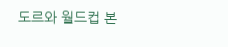도르와 월드컵 본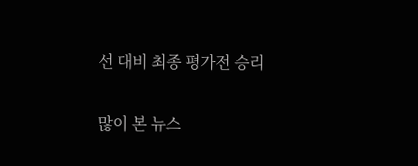선 대비 최종 평가전 승리

많이 본 뉴스